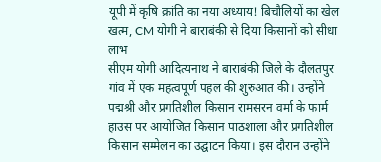यूपी में कृषि क्रांति का नया अध्याय! बिचौलियों का खेल खत्म, CM योगी ने बाराबंकी से दिया किसानों को सीधा लाभ
सीएम योगी आदित्यनाथ ने बाराबंकी जिले के दौलतपुर गांव में एक महत्वपूर्ण पहल की शुरुआत की। उन्होंने पद्मश्री और प्रगतिशील किसान रामसरन वर्मा के फार्म हाउस पर आयोजित किसान पाठशाला और प्रगतिशील किसान सम्मेलन का उद्घाटन किया। इस दौरान उन्होंने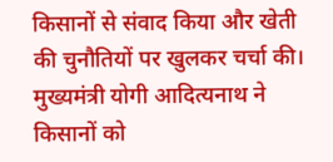किसानों से संवाद किया और खेती की चुनौतियों पर खुलकर चर्चा की।
मुख्यमंत्री योगी आदित्यनाथ ने किसानों को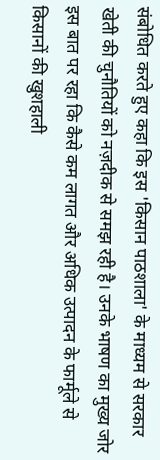संबोधित करते हुए कहा कि इस 'किसान पाठशाला' के माध्यम से सरकार खेती की चुनौतियों को नज़दीक से समझ रही है। उनके भाषण का मुख्य जोर इस बात पर रहा कि कैसे कम लागत और अधिक उत्पादन के फार्मूले से किसानों की खुशहाली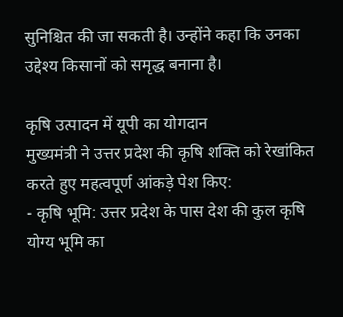सुनिश्चित की जा सकती है। उन्होंने कहा कि उनका उद्देश्य किसानों को समृद्ध बनाना है।

कृषि उत्पादन में यूपी का योगदान
मुख्यमंत्री ने उत्तर प्रदेश की कृषि शक्ति को रेखांकित करते हुए महत्वपूर्ण आंकड़े पेश किए:
- कृषि भूमि: उत्तर प्रदेश के पास देश की कुल कृषि योग्य भूमि का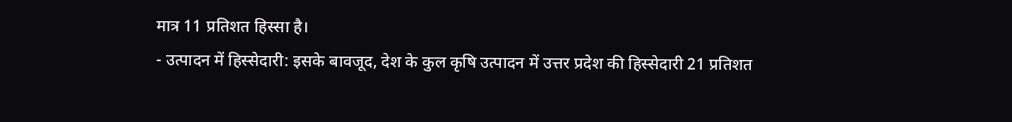मात्र 11 प्रतिशत हिस्सा है।
- उत्पादन में हिस्सेदारी: इसके बावजूद, देश के कुल कृषि उत्पादन में उत्तर प्रदेश की हिस्सेदारी 21 प्रतिशत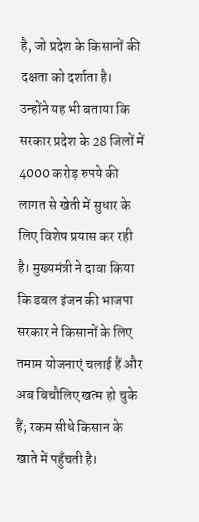है, जो प्रदेश के किसानों की दक्षता को दर्शाता है।
उन्होंने यह भी बताया कि सरकार प्रदेश के 28 जिलों में 4000 करोड़ रुपये की लागत से खेती में सुधार के लिए विशेष प्रयास कर रही है। मुख्यमंत्री ने दावा किया कि डबल इंजन की भाजपा सरकार ने किसानों के लिए तमाम योजनाएं चलाई हैं और अब बिचौलिए खत्म हो चुके हैं; रकम सीधे किसान के खाते में पहुँचती है।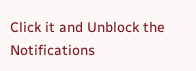Click it and Unblock the Notifications